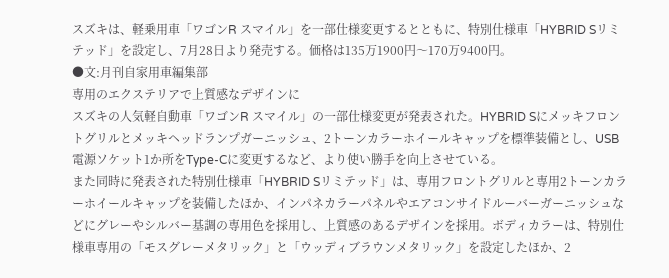スズキは、軽乗用車「ワゴンR スマイル」を一部仕様変更するとともに、特別仕様車「HYBRID Sリミテッド」を設定し、7月28日より発売する。価格は135万1900円〜170万9400円。
●文:月刊自家用車編集部
専用のエクステリアで上質感なデザインに
スズキの人気軽自動車「ワゴンR スマイル」の一部仕様変更が発表された。HYBRID Sにメッキフロントグリルとメッキヘッドランプガーニッシュ、2トーンカラーホイールキャップを標準装備とし、USB電源ソケット1か所をType-Cに変更するなど、より使い勝手を向上させている。
また同時に発表された特別仕様車「HYBRID Sリミテッド」は、専用フロントグリルと専用2トーンカラーホイールキャップを装備したほか、インパネカラーパネルやエアコンサイドルーバーガーニッシュなどにグレーやシルバー基調の専用色を採用し、上質感のあるデザインを採用。ボディカラーは、特別仕様車専用の「モスグレーメタリック」と「ウッディブラウンメタリック」を設定したほか、2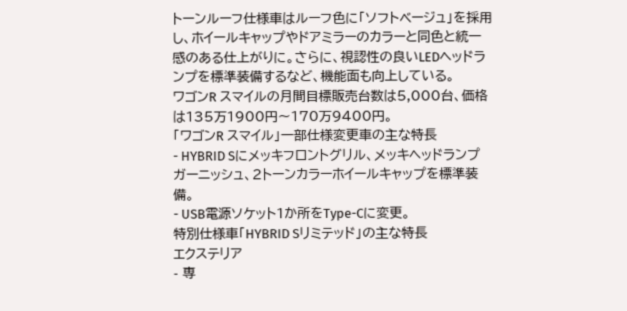トーンルーフ仕様車はルーフ色に「ソフトベージュ」を採用し、ホイールキャップやドアミラーのカラーと同色と統一感のある仕上がりに。さらに、視認性の良いLEDヘッドランプを標準装備するなど、機能面も向上している。
ワゴンR スマイルの月間目標販売台数は5,000台、価格は135万1900円〜170万9400円。
「ワゴンR スマイル」一部仕様変更車の主な特長
- HYBRID Sにメッキフロントグリル、メッキヘッドランプガーニッシュ、2トーンカラーホイールキャップを標準装備。
- USB電源ソケット1か所をType-Cに変更。
特別仕様車「HYBRID Sリミテッド」の主な特長
エクステリア
- 専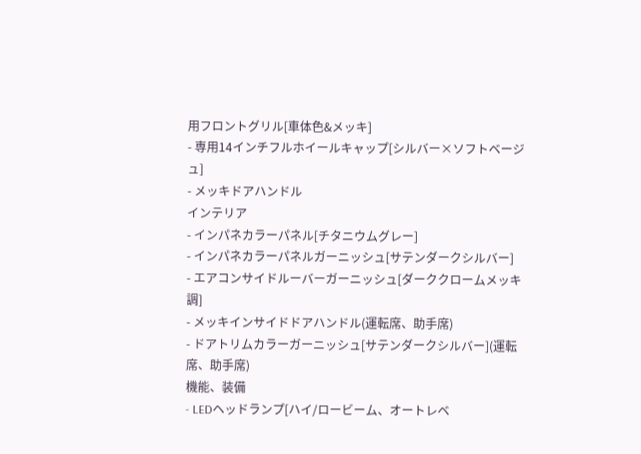用フロントグリル[車体色&メッキ]
- 専用14インチフルホイールキャップ[シルバー×ソフトベージュ]
- メッキドアハンドル
インテリア
- インパネカラーパネル[チタニウムグレー]
- インパネカラーパネルガーニッシュ[サテンダークシルバー]
- エアコンサイドルーバーガーニッシュ[ダーククロームメッキ調]
- メッキインサイドドアハンドル(運転席、助手席)
- ドアトリムカラーガーニッシュ[サテンダークシルバー](運転席、助手席)
機能、装備
- LEDヘッドランプ[ハイ/ロービーム、オートレベ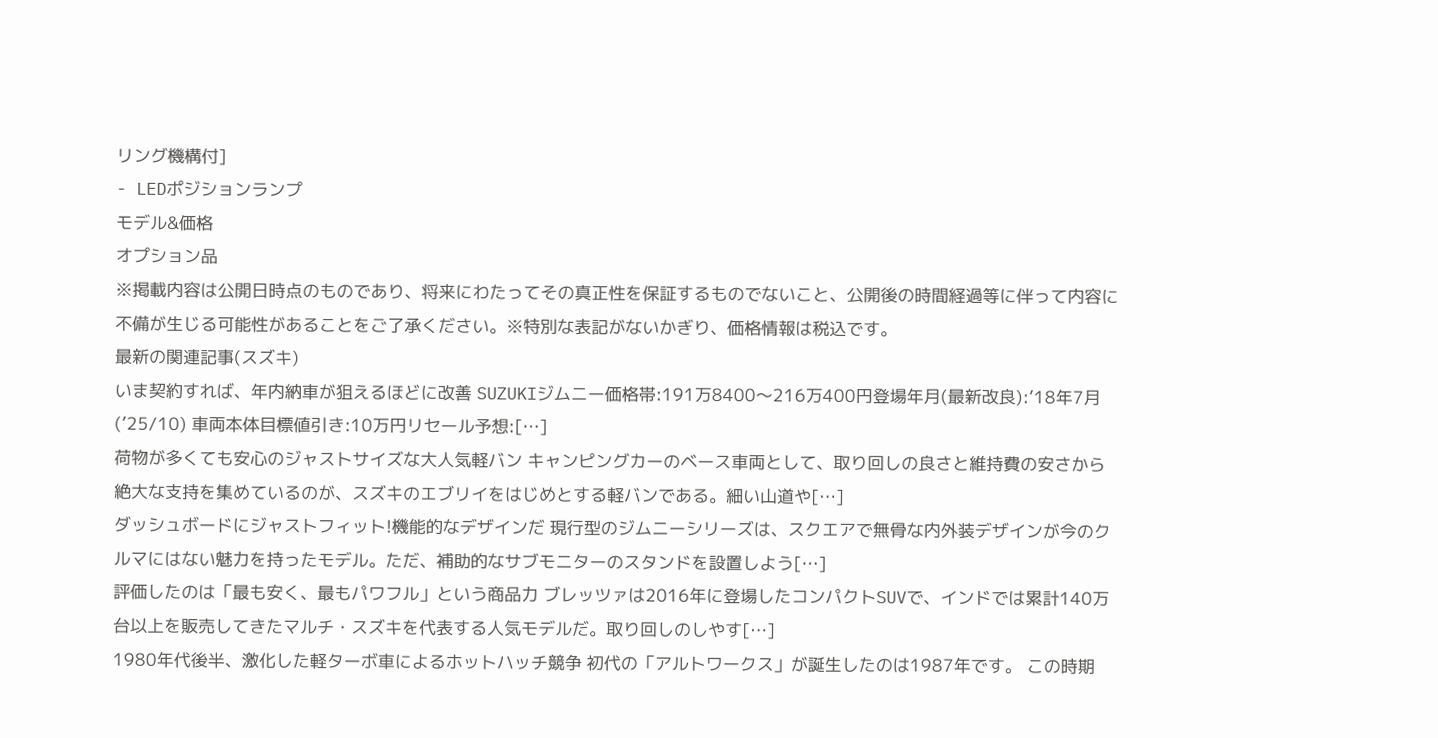リング機構付]
- LEDポジションランプ
モデル&価格
オプション品
※掲載内容は公開日時点のものであり、将来にわたってその真正性を保証するものでないこと、公開後の時間経過等に伴って内容に不備が生じる可能性があることをご了承ください。※特別な表記がないかぎり、価格情報は税込です。
最新の関連記事(スズキ)
いま契約すれば、年内納車が狙えるほどに改善 SUZUKIジムニー価格帯:191万8400〜216万400円登場年月(最新改良):’18年7月(’25/10) 車両本体目標値引き:10万円リセール予想:[…]
荷物が多くても安心のジャストサイズな大人気軽バン キャンピングカーのベース車両として、取り回しの良さと維持費の安さから絶大な支持を集めているのが、スズキのエブリイをはじめとする軽バンである。細い山道や[…]
ダッシュボードにジャストフィット!機能的なデザインだ 現行型のジムニーシリーズは、スクエアで無骨な内外装デザインが今のクルマにはない魅力を持ったモデル。ただ、補助的なサブモニターのスタンドを設置しよう[…]
評価したのは「最も安く、最もパワフル」という商品力 ブレッツァは2016年に登場したコンパクトSUVで、インドでは累計140万台以上を販売してきたマルチ・スズキを代表する人気モデルだ。取り回しのしやす[…]
1980年代後半、激化した軽ターボ車によるホットハッチ競争 初代の「アルトワークス」が誕生したのは1987年です。 この時期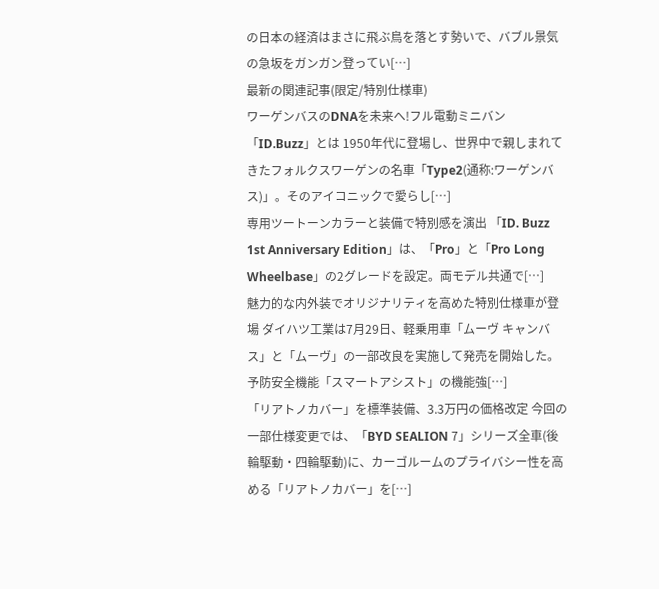の日本の経済はまさに飛ぶ鳥を落とす勢いで、バブル景気の急坂をガンガン登ってい[…]
最新の関連記事(限定/特別仕様車)
ワーゲンバスのDNAを未来へ!フル電動ミニバン「ID.Buzz」とは 1950年代に登場し、世界中で親しまれてきたフォルクスワーゲンの名車「Type2(通称:ワーゲンバス)」。そのアイコニックで愛らし[…]
専用ツートーンカラーと装備で特別感を演出 「ID. Buzz 1st Anniversary Edition」は、「Pro」と「Pro Long Wheelbase」の2グレードを設定。両モデル共通で[…]
魅力的な内外装でオリジナリティを高めた特別仕様車が登場 ダイハツ工業は7月29日、軽乗用車「ムーヴ キャンバス」と「ムーヴ」の一部改良を実施して発売を開始した。予防安全機能「スマートアシスト」の機能強[…]
「リアトノカバー」を標準装備、3.3万円の価格改定 今回の一部仕様変更では、「BYD SEALION 7」シリーズ全車(後輪駆動・四輪駆動)に、カーゴルームのプライバシー性を高める「リアトノカバー」を[…]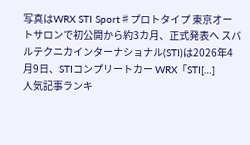写真はWRX STI Sport♯プロトタイプ 東京オートサロンで初公開から約3カ月、正式発表へ スバルテクニカインターナショナル(STI)は2026年4月9日、STIコンプリートカー WRX「STI[…]
人気記事ランキ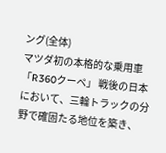ング(全体)
マツダ初の本格的な乗用車「R360クーペ」 戦後の日本において、三輪トラックの分野で確固たる地位を築き、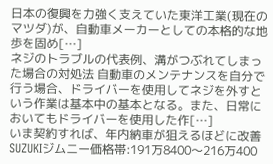日本の復興を力強く支えていた東洋工業(現在のマツダ)が、自動車メーカーとしての本格的な地歩を固め[…]
ネジのトラブルの代表例、溝がつぶれてしまった場合の対処法 自動車のメンテナンスを自分で行う場合、ドライバーを使用してネジを外すという作業は基本中の基本となる。また、日常においてもドライバーを使用した作[…]
いま契約すれば、年内納車が狙えるほどに改善 SUZUKIジムニー価格帯:191万8400〜216万400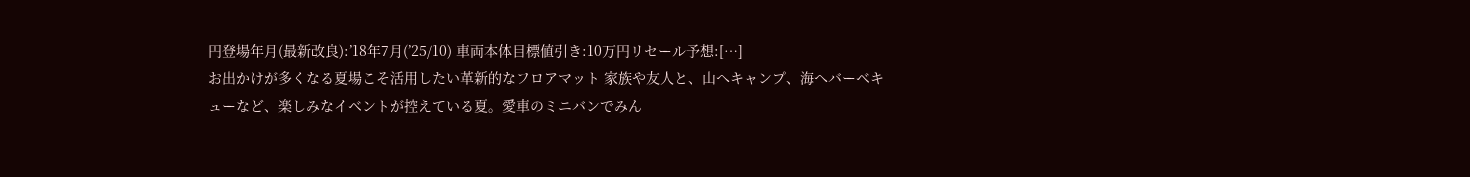円登場年月(最新改良):’18年7月(’25/10) 車両本体目標値引き:10万円リセール予想:[…]
お出かけが多くなる夏場こそ活用したい革新的なフロアマット 家族や友人と、山へキャンプ、海へバーベキューなど、楽しみなイベントが控えている夏。愛車のミニバンでみん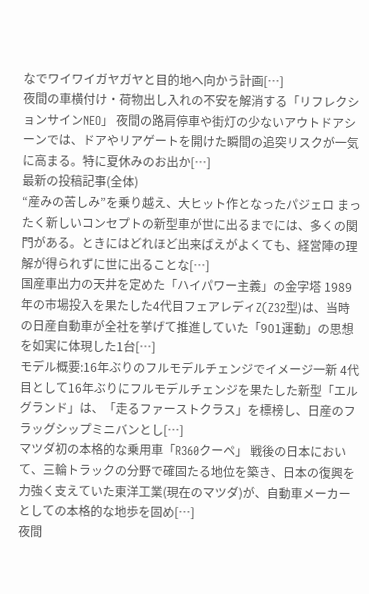なでワイワイガヤガヤと目的地へ向かう計画[…]
夜間の車横付け・荷物出し入れの不安を解消する「リフレクションサインNEO」 夜間の路肩停車や街灯の少ないアウトドアシーンでは、ドアやリアゲートを開けた瞬間の追突リスクが一気に高まる。特に夏休みのお出か[…]
最新の投稿記事(全体)
“産みの苦しみ”を乗り越え、大ヒット作となったパジェロ まったく新しいコンセプトの新型車が世に出るまでには、多くの関門がある。ときにはどれほど出来ばえがよくても、経営陣の理解が得られずに世に出ることな[…]
国産車出力の天井を定めた「ハイパワー主義」の金字塔 1989年の市場投入を果たした4代目フェアレディZ(Z32型)は、当時の日産自動車が全社を挙げて推進していた「901運動」の思想を如実に体現した1台[…]
モデル概要:16年ぶりのフルモデルチェンジでイメージ一新 4代目として16年ぶりにフルモデルチェンジを果たした新型「エルグランド」は、「走るファーストクラス」を標榜し、日産のフラッグシップミニバンとし[…]
マツダ初の本格的な乗用車「R360クーペ」 戦後の日本において、三輪トラックの分野で確固たる地位を築き、日本の復興を力強く支えていた東洋工業(現在のマツダ)が、自動車メーカーとしての本格的な地歩を固め[…]
夜間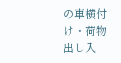の車横付け・荷物出し入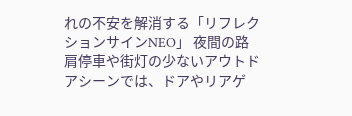れの不安を解消する「リフレクションサインNEO」 夜間の路肩停車や街灯の少ないアウトドアシーンでは、ドアやリアゲ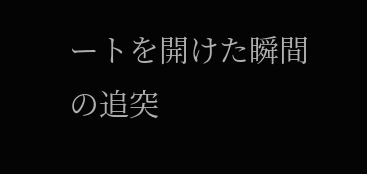ートを開けた瞬間の追突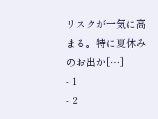リスクが一気に高まる。特に夏休みのお出か[…]
- 1
- 2